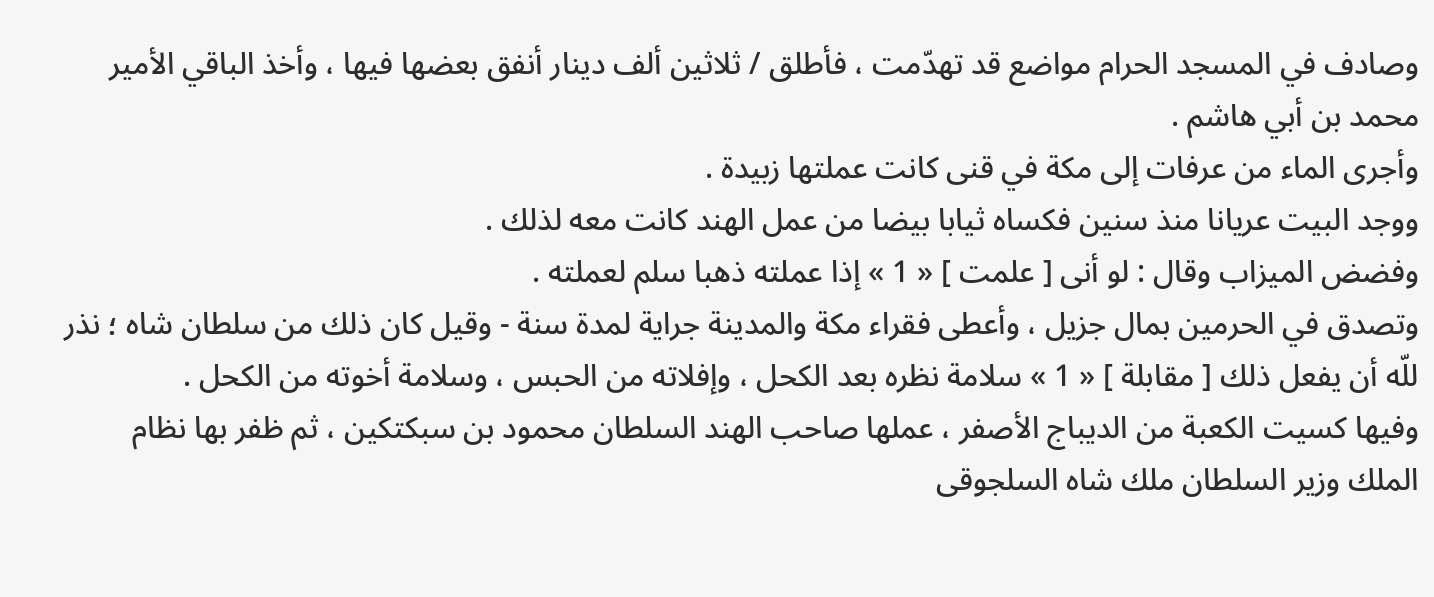وصادف في المسجد الحرام مواضع قد تهدّمت ، فأطلق / ثلاثين ألف دينار أنفق بعضها فيها ، وأخذ الباقي الأمير محمد بن أبي هاشم .
وأجرى الماء من عرفات إلى مكة في قنى كانت عملتها زبيدة .
ووجد البيت عريانا منذ سنين فكساه ثيابا بيضا من عمل الهند كانت معه لذلك .
وفضض الميزاب وقال : لو أنى [ علمت ] « 1 » إذا عملته ذهبا سلم لعملته .
وتصدق في الحرمين بمال جزيل ، وأعطى فقراء مكة والمدينة جراية لمدة سنة - وقيل كان ذلك من سلطان شاه ؛ نذر للّه أن يفعل ذلك [ مقابلة ] « 1 » سلامة نظره بعد الكحل ، وإفلاته من الحبس ، وسلامة أخوته من الكحل .
وفيها كسيت الكعبة من الديباج الأصفر ، عملها صاحب الهند السلطان محمود بن سبكتكين ، ثم ظفر بها نظام الملك وزير السلطان ملك شاه السلجوقى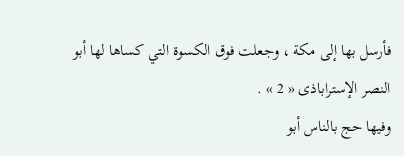فأرسل بها إلى مكة ، وجعلت فوق الكسوة التي كساها لها أبو النصر الإستراباذى « 2 » .
وفيها حج بالناس أبو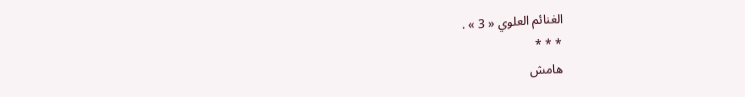الغنائم العلوي « 3 » .
* * *
هامش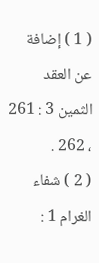( 1 ) إضافة عن العقد الثمين 3 : 261 ، 262 .
( 2 ) شفاء الغرام 1 :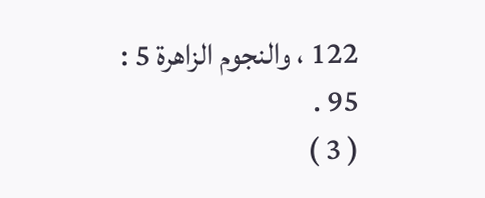122 ، والنجوم الزاهرة 5 : 95 .
( 3 )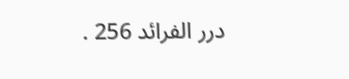درر الفرائد 256 .